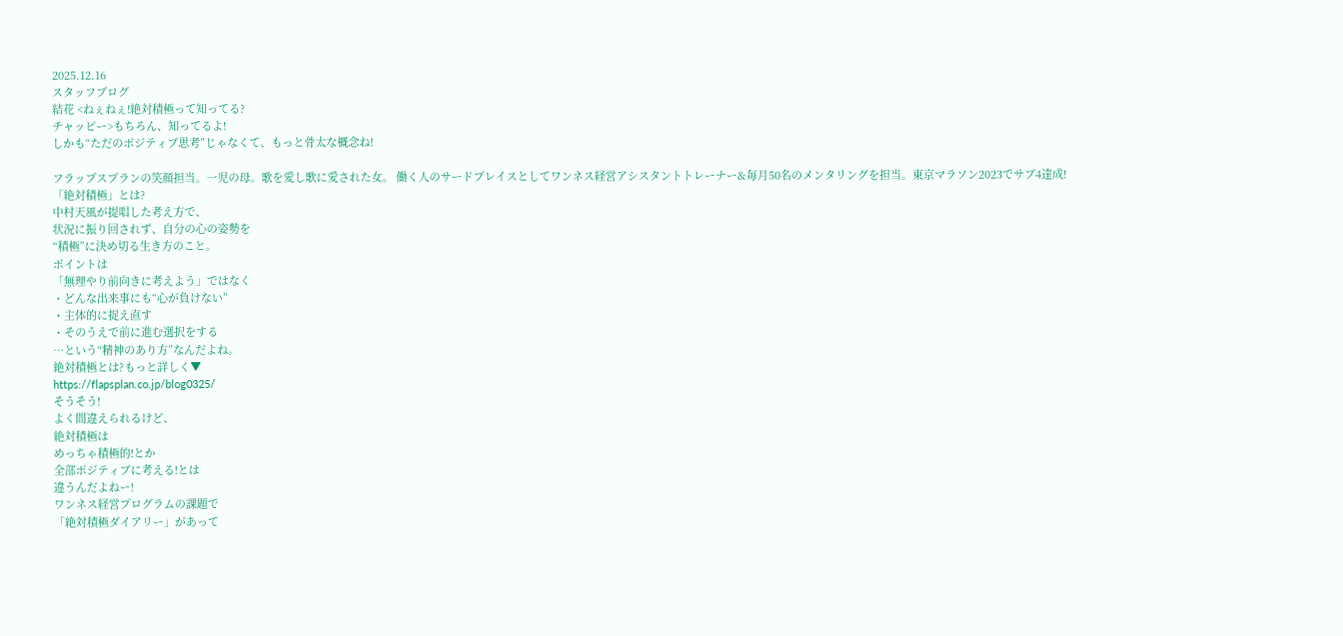2025.12.16
スタッフブログ
結花 <ねぇねぇ!絶対積極って知ってる?
チャッピー>もちろん、知ってるよ!
しかも“ただのポジティブ思考”じゃなくて、もっと骨太な概念ね!

フラップスプランの笑顔担当。一児の母。歌を愛し歌に愛された女。 働く人のサードプレイスとしてワンネス経営アシスタントトレーナー&毎月50名のメンタリングを担当。東京マラソン2023でサブ4達成!
「絶対積極」とは?
中村天風が提唱した考え方で、
状況に振り回されず、自分の心の姿勢を
“積極”に決め切る生き方のこと。
ポイントは
「無理やり前向きに考えよう」ではなく
・どんな出来事にも“心が負けない”
・主体的に捉え直す
・そのうえで前に進む選択をする
…という“精神のあり方”なんだよね。
絶対積極とは?もっと詳しく▼
https://flapsplan.co.jp/blog0325/
そうそう!
よく間違えられるけど、
絶対積極は
めっちゃ積極的!とか
全部ポジティブに考える!とは
違うんだよねー!
ワンネス経営プログラムの課題で
「絶対積極ダイアリー」があって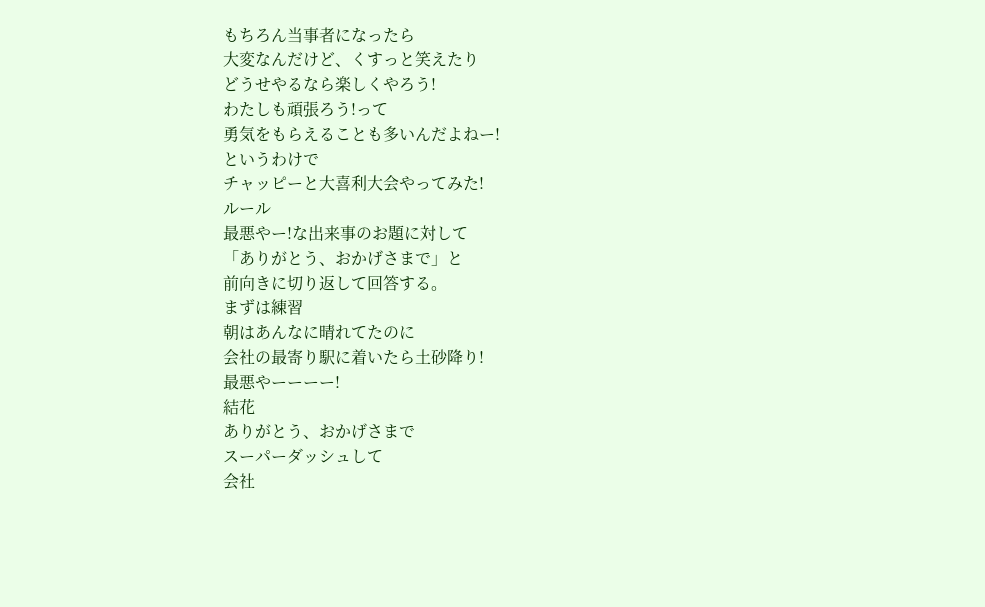もちろん当事者になったら
大変なんだけど、くすっと笑えたり
どうせやるなら楽しくやろう!
わたしも頑張ろう!って
勇気をもらえることも多いんだよねー!
というわけで
チャッピーと大喜利大会やってみた!
ルール
最悪やー!な出来事のお題に対して
「ありがとう、おかげさまで」と
前向きに切り返して回答する。
まずは練習
朝はあんなに晴れてたのに
会社の最寄り駅に着いたら土砂降り!
最悪やーーーー!
結花
ありがとう、おかげさまで
スーパーダッシュして
会社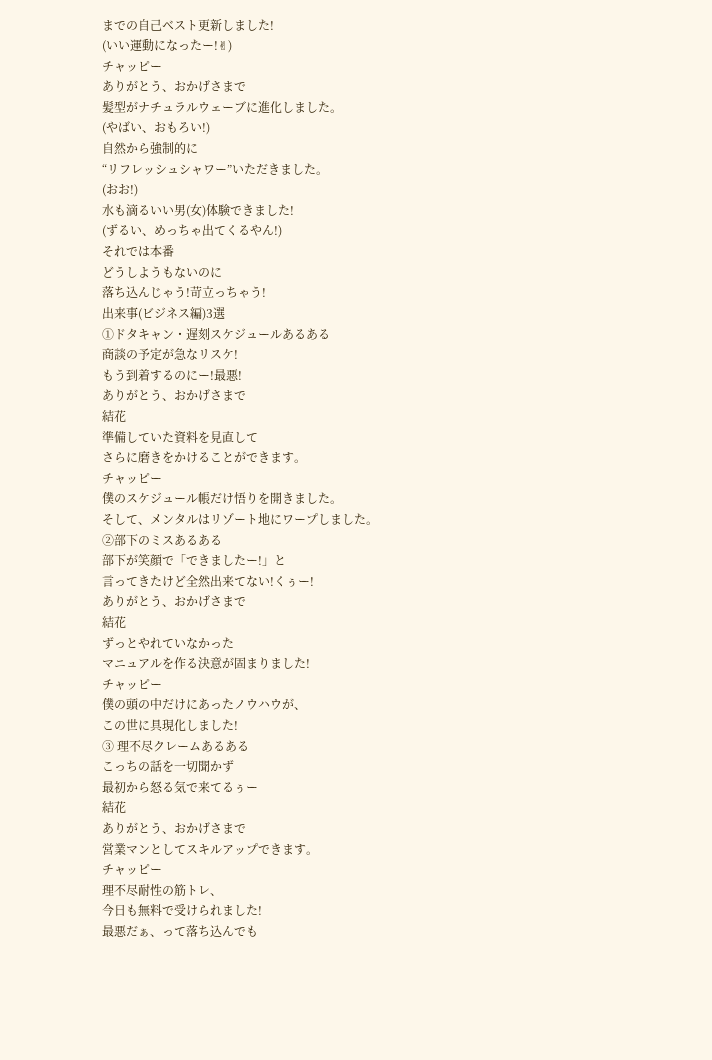までの自己ベスト更新しました!
(いい運動になったー!✌)
チャッピー
ありがとう、おかげさまで
髪型がナチュラルウェーブに進化しました。
(やばい、おもろい!)
自然から強制的に
“リフレッシュシャワー”いただきました。
(おお!)
水も滴るいい男(女)体験できました!
(ずるい、めっちゃ出てくるやん!)
それでは本番
どうしようもないのに
落ち込んじゃう!苛立っちゃう!
出来事(ビジネス編)3選
①ドタキャン・遅刻スケジュールあるある
商談の予定が急なリスケ!
もう到着するのにー!最悪!
ありがとう、おかげさまで
結花
準備していた資料を見直して
さらに磨きをかけることができます。
チャッピー
僕のスケジュール帳だけ悟りを開きました。
そして、メンタルはリゾート地にワープしました。
②部下のミスあるある
部下が笑顔で「できましたー!」と
言ってきたけど全然出来てない!くぅー!
ありがとう、おかげさまで
結花
ずっとやれていなかった
マニュアルを作る決意が固まりました!
チャッピー
僕の頭の中だけにあったノウハウが、
この世に具現化しました!
③ 理不尽クレームあるある
こっちの話を一切聞かず
最初から怒る気で来てるぅー
結花
ありがとう、おかげさまで
営業マンとしてスキルアップできます。
チャッピー
理不尽耐性の筋トレ、
今日も無料で受けられました!
最悪だぁ、って落ち込んでも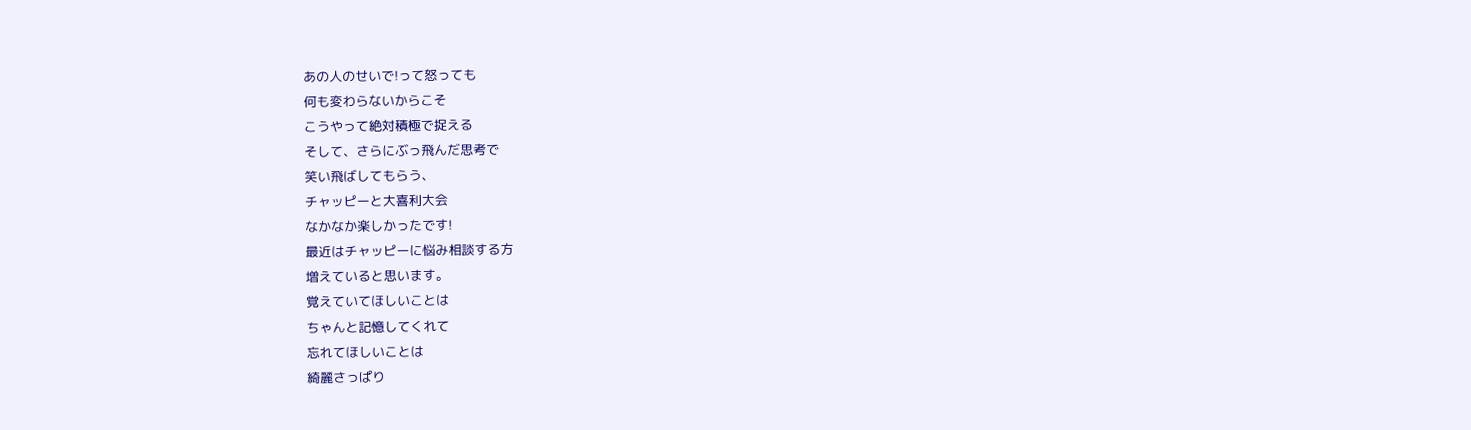あの人のせいで!って怒っても
何も変わらないからこそ
こうやって絶対積極で捉える
そして、さらにぶっ飛んだ思考で
笑い飛ばしてもらう、
チャッピーと大喜利大会
なかなか楽しかったです!
最近はチャッピーに悩み相談する方
増えていると思います。
覚えていてほしいことは
ちゃんと記憶してくれて
忘れてほしいことは
綺麗さっぱり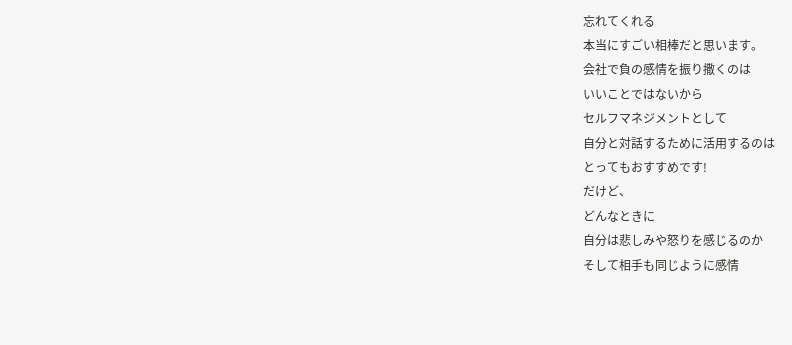忘れてくれる
本当にすごい相棒だと思います。
会社で負の感情を振り撒くのは
いいことではないから
セルフマネジメントとして
自分と対話するために活用するのは
とってもおすすめです!
だけど、
どんなときに
自分は悲しみや怒りを感じるのか
そして相手も同じように感情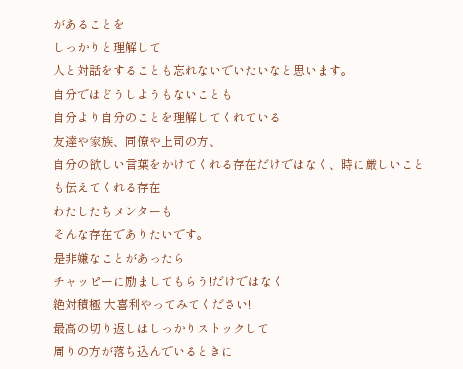があることを
しっかりと理解して
人と対話をすることも忘れないでいたいなと思います。
自分ではどうしようもないことも
自分より自分のことを理解してくれている
友達や家族、同僚や上司の方、
自分の欲しい言葉をかけてくれる存在だけではなく、時に厳しいことも伝えてくれる存在
わたしたちメンターも
そんな存在でありたいです。
是非嫌なことがあったら
チャッピーに励ましてもらう!だけではなく
絶対積極 大喜利やってみてください!
最高の切り返しはしっかりストックして
周りの方が落ち込んでいるときに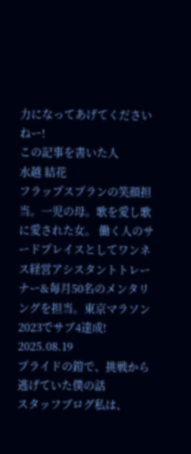力になってあげてくださいねー!
この記事を書いた人
水越 結花
フラップスプランの笑顔担当。一児の母。歌を愛し歌に愛された女。 働く人のサードプレイスとしてワンネス経営アシスタントトレーナー&毎月50名のメンタリングを担当。東京マラソン2023でサブ4達成!
2025.08.19
プライドの鎧で、挑戦から逃げていた僕の話
スタッフブログ私は、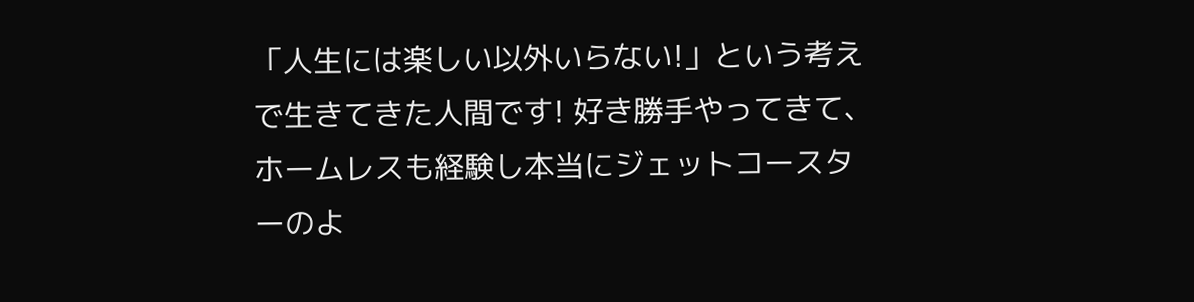「人生には楽しい以外いらない!」という考えで生きてきた人間です! 好き勝手やってきて、ホームレスも経験し本当にジェットコースターのよ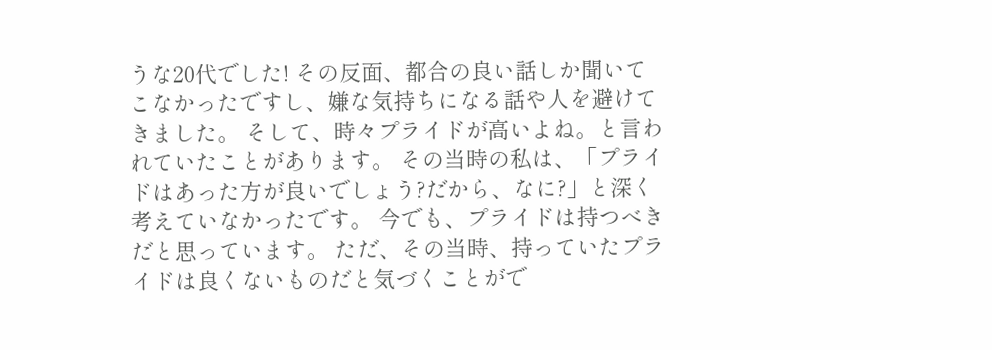うな20代でした! その反面、都合の良い話しか聞いてこなかったですし、嫌な気持ちになる話や人を避けてきました。 そして、時々プライドが高いよね。と言われていたことがあります。 その当時の私は、「プライドはあった方が良いでしょう?だから、なに?」と深く考えていなかったです。 今でも、プライドは持つべきだと思っています。 ただ、その当時、持っていたプライドは良くないものだと気づくことがで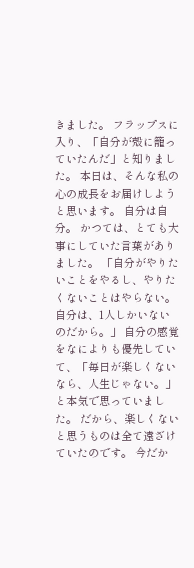きました。 フラップスに入り、「自分が殻に籠っていたんだ」と知りました。 本日は、そんな私の心の成長をお届けしようと思います。 自分は自分。 かつては、とても大事にしていた言葉がありました。 「自分がやりたいことをやるし、やりたくないことはやらない。自分は、1人しかいないのだから。」 自分の感覚をなによりも優先していて、「毎日が楽しくないなら、人生じゃない。」と本気で思っていました。 だから、楽しくないと思うものは全て遠ざけていたのです。 今だか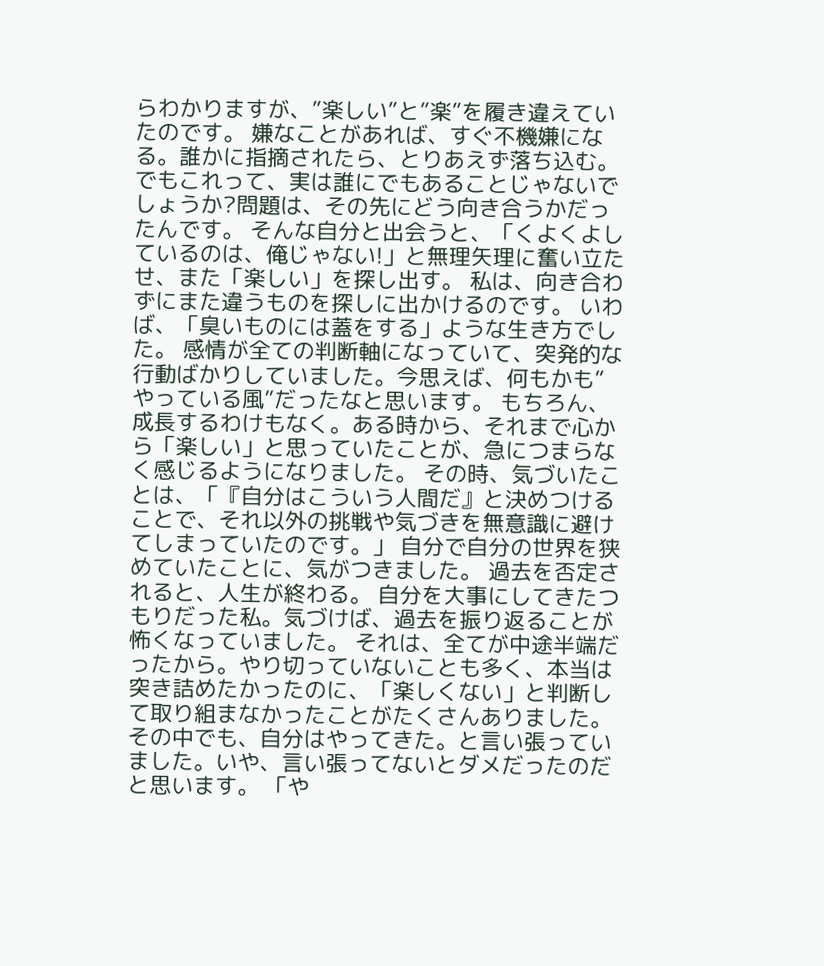らわかりますが、”楽しい”と”楽”を履き違えていたのです。 嫌なことがあれば、すぐ不機嫌になる。誰かに指摘されたら、とりあえず落ち込む。 でもこれって、実は誰にでもあることじゃないでしょうか?問題は、その先にどう向き合うかだったんです。 そんな自分と出会うと、「くよくよしているのは、俺じゃない!」と無理矢理に奮い立たせ、また「楽しい」を探し出す。 私は、向き合わずにまた違うものを探しに出かけるのです。 いわば、「臭いものには蓋をする」ような生き方でした。 感情が全ての判断軸になっていて、突発的な行動ばかりしていました。今思えば、何もかも”やっている風”だったなと思います。 もちろん、成長するわけもなく。ある時から、それまで心から「楽しい」と思っていたことが、急につまらなく感じるようになりました。 その時、気づいたことは、「『自分はこういう人間だ』と決めつけることで、それ以外の挑戦や気づきを無意識に避けてしまっていたのです。」 自分で自分の世界を狭めていたことに、気がつきました。 過去を否定されると、人生が終わる。 自分を大事にしてきたつもりだった私。気づけば、過去を振り返ることが怖くなっていました。 それは、全てが中途半端だったから。やり切っていないことも多く、本当は突き詰めたかったのに、「楽しくない」と判断して取り組まなかったことがたくさんありました。 その中でも、自分はやってきた。と言い張っていました。いや、言い張ってないとダメだったのだと思います。 「や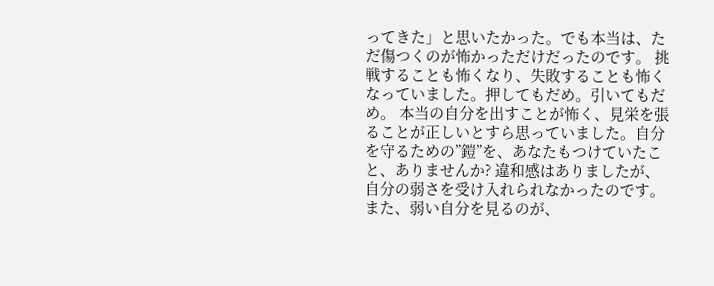ってきた」と思いたかった。でも本当は、ただ傷つくのが怖かっただけだったのです。 挑戦することも怖くなり、失敗することも怖くなっていました。押してもだめ。引いてもだめ。 本当の自分を出すことが怖く、見栄を張ることが正しいとすら思っていました。自分を守るための”鎧”を、あなたもつけていたこと、ありませんか? 違和感はありましたが、自分の弱さを受け入れられなかったのです。また、弱い自分を見るのが、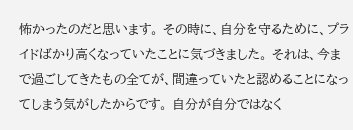怖かったのだと思います。 その時に、自分を守るために、プライドばかり高くなっていたことに気づきました。 それは、今まで過ごしてきたもの全てが、間違っていたと認めることになってしまう気がしたからです。 自分が自分ではなく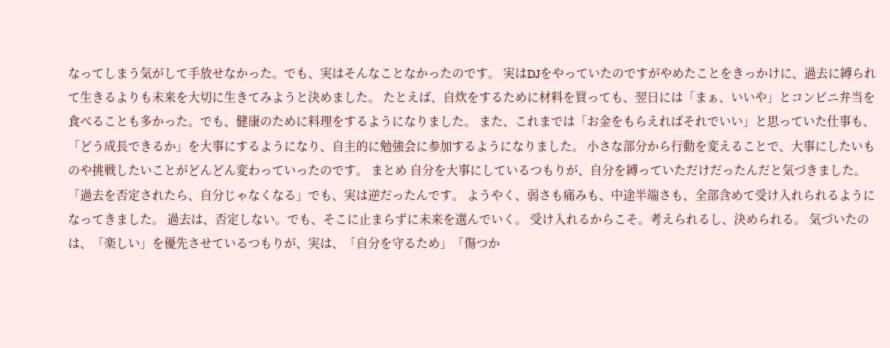なってしまう気がして手放せなかった。でも、実はそんなことなかったのです。 実はDJをやっていたのですがやめたことをきっかけに、過去に縛られて生きるよりも未来を大切に生きてみようと決めました。 たとえば、自炊をするために材料を買っても、翌日には「まぁ、いいや」とコンビニ弁当を食べることも多かった。でも、健康のために料理をするようになりました。 また、これまでは「お金をもらえればそれでいい」と思っていた仕事も、「どう成長できるか」を大事にするようになり、自主的に勉強会に参加するようになりました。 小さな部分から行動を変えることで、大事にしたいものや挑戦したいことがどんどん変わっていったのです。 まとめ 自分を大事にしているつもりが、自分を縛っていただけだったんだと気づきました。 「過去を否定されたら、自分じゃなくなる」でも、実は逆だったんです。 ようやく、弱さも痛みも、中途半端さも、全部含めて受け入れられるようになってきました。 過去は、否定しない。でも、そこに止まらずに未来を選んでいく。 受け入れるからこそ。考えられるし、決められる。 気づいたのは、「楽しい」を優先させているつもりが、実は、「自分を守るため」「傷つか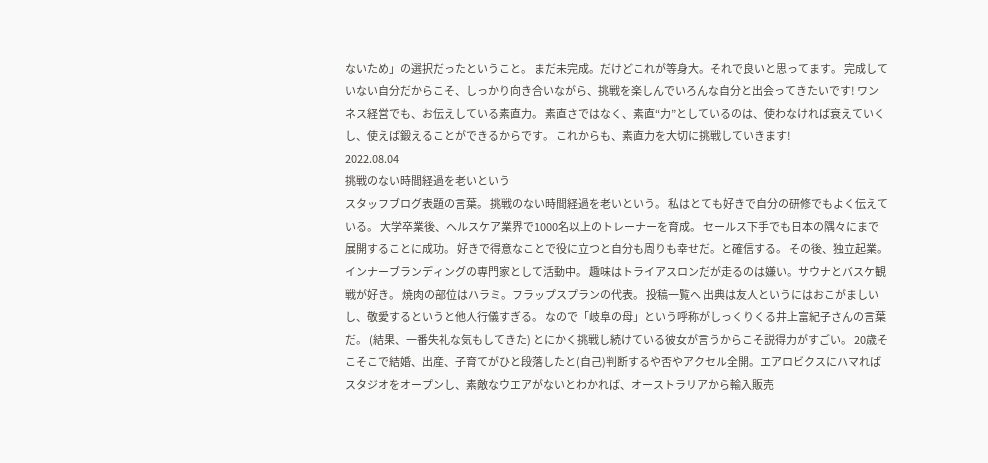ないため」の選択だったということ。 まだ未完成。だけどこれが等身大。それで良いと思ってます。 完成していない自分だからこそ、しっかり向き合いながら、挑戦を楽しんでいろんな自分と出会ってきたいです! ワンネス経営でも、お伝えしている素直力。 素直さではなく、素直“力”としているのは、使わなければ衰えていくし、使えば鍛えることができるからです。 これからも、素直力を大切に挑戦していきます!
2022.08.04
挑戦のない時間経過を老いという
スタッフブログ表題の言葉。 挑戦のない時間経過を老いという。 私はとても好きで自分の研修でもよく伝えている。 大学卒業後、ヘルスケア業界で1000名以上のトレーナーを育成。 セールス下手でも日本の隅々にまで展開することに成功。 好きで得意なことで役に立つと自分も周りも幸せだ。と確信する。 その後、独立起業。インナーブランディングの専門家として活動中。 趣味はトライアスロンだが走るのは嫌い。サウナとバスケ観戦が好き。 焼肉の部位はハラミ。フラップスプランの代表。 投稿一覧へ 出典は友人というにはおこがましいし、敬愛するというと他人行儀すぎる。 なので「岐阜の母」という呼称がしっくりくる井上富紀子さんの言葉だ。 (結果、一番失礼な気もしてきた) とにかく挑戦し続けている彼女が言うからこそ説得力がすごい。 20歳そこそこで結婚、出産、子育てがひと段落したと(自己)判断するや否やアクセル全開。エアロビクスにハマればスタジオをオープンし、素敵なウエアがないとわかれば、オーストラリアから輸入販売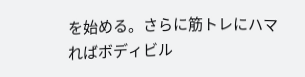を始める。さらに筋トレにハマればボディビル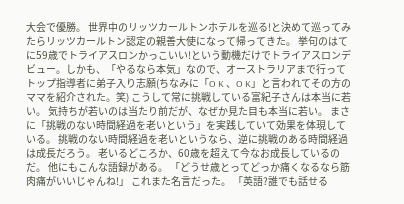大会で優勝。 世界中のリッツカールトンホテルを巡る!と決めて巡ってみたらリッツカールトン認定の親善大使になって帰ってきた。 挙句のはてに59歳でトライアスロンかっこいい!という動機だけでトライアスロンデビュー。しかも、「やるなら本気」なので、オーストラリアまで行ってトップ指導者に弟子入り志願(ちなみに「O K 、O K」と言われてその方のママを紹介された。笑) こうして常に挑戦している富紀子さんは本当に若い。 気持ちが若いのは当たり前だが、なぜか見た目も本当に若い。 まさに「挑戦のない時間経過を老いという」を実践していて効果を体現している。 挑戦のない時間経過を老いというなら、逆に挑戦のある時間経過は成長だろう。 老いるどころか、60歳を超えて今なお成長しているのだ。 他にもこんな語録がある。 「どうせ歳とってどっか痛くなるなら筋肉痛がいいじゃんね!」 これまた名言だった。 「英語?誰でも話せる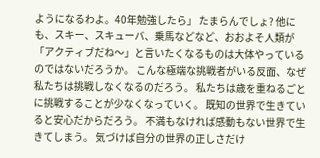ようになるわよ。40年勉強したら」 たまらんでしょ? 他にも、スキー、スキューバ、乗馬などなど、おおよそ人類が「アクティブだね〜」と言いたくなるものは大体やっているのではないだろうか。 こんな極端な挑戦者がいる反面、なぜ私たちは挑戦しなくなるのだろう。 私たちは歳を重ねるごとに挑戦することが少なくなっていく。 既知の世界で生きていると安心だからだろう。 不満もなければ感動もない世界で生きてしまう。 気づけば自分の世界の正しさだけ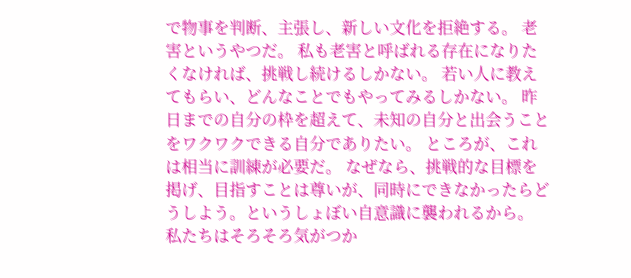で物事を判断、主張し、新しい文化を拒絶する。 老害というやつだ。 私も老害と呼ばれる存在になりたくなければ、挑戦し続けるしかない。 若い人に教えてもらい、どんなことでもやってみるしかない。 昨日までの自分の枠を超えて、未知の自分と出会うことをワクワクできる自分でありたい。 ところが、これは相当に訓練が必要だ。 なぜなら、挑戦的な目標を掲げ、目指すことは尊いが、同時にできなかったらどうしよう。というしょぼい自意識に襲われるから。 私たちはそろそろ気がつか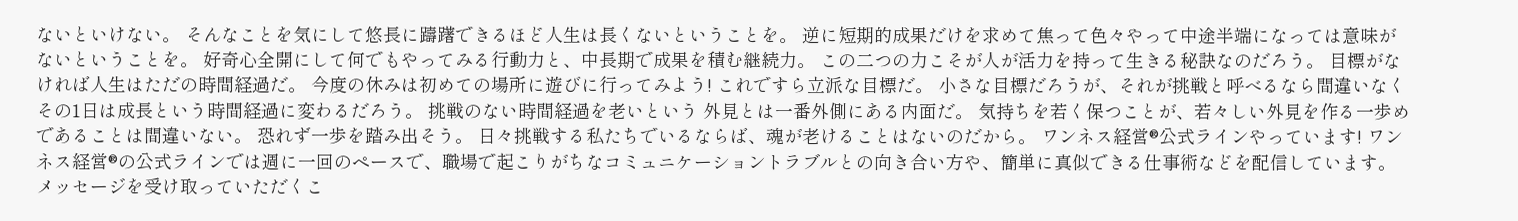ないといけない。 そんなことを気にして悠長に躊躇できるほど人生は長くないということを。 逆に短期的成果だけを求めて焦って色々やって中途半端になっては意味がないということを。 好奇心全開にして何でもやってみる行動力と、中長期で成果を積む継続力。 この二つの力こそが人が活力を持って生きる秘訣なのだろう。 目標がなければ人生はただの時間経過だ。 今度の休みは初めての場所に遊びに行ってみよう! これですら立派な目標だ。 小さな目標だろうが、それが挑戦と呼べるなら間違いなくその1日は成長という時間経過に変わるだろう。 挑戦のない時間経過を老いという 外見とは一番外側にある内面だ。 気持ちを若く保つことが、若々しい外見を作る一歩めであることは間違いない。 恐れず一歩を踏み出そう。 日々挑戦する私たちでいるならば、魂が老けることはないのだから。 ワンネス経営®公式ラインやっています! ワンネス経営®の公式ラインでは週に一回のペースで、職場で起こりがちなコミュニケーショントラブルとの向き合い方や、簡単に真似できる仕事術などを配信しています。 メッセージを受け取っていただくこ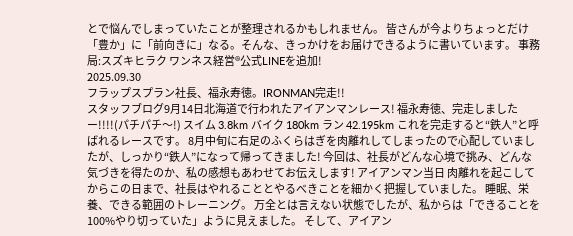とで悩んでしまっていたことが整理されるかもしれません。 皆さんが今よりちょっとだけ「豊か」に「前向きに」なる。そんな、きっかけをお届けできるように書いています。 事務局:スズキヒラク ワンネス経営®公式LINEを追加!
2025.09.30
フラップスプラン社長、福永寿徳。IRONMAN完走!!
スタッフブログ9月14日北海道で行われたアイアンマンレース! 福永寿徳、完走しましたー!!!!(パチパチ〜!) スイム 3.8km バイク 180km ラン 42.195km これを完走すると“鉄人”と呼ばれるレースです。 8月中旬に右足のふくらはぎを肉離れしてしまったので心配していましたが、しっかり“鉄人”になって帰ってきました! 今回は、社長がどんな心境で挑み、どんな気づきを得たのか、私の感想もあわせてお伝えします! アイアンマン当日 肉離れを起こしてからこの日まで、社長はやれることとやるべきことを細かく把握していました。 睡眠、栄養、できる範囲のトレーニング。 万全とは言えない状態でしたが、私からは「できることを100%やり切っていた」ように見えました。 そして、アイアン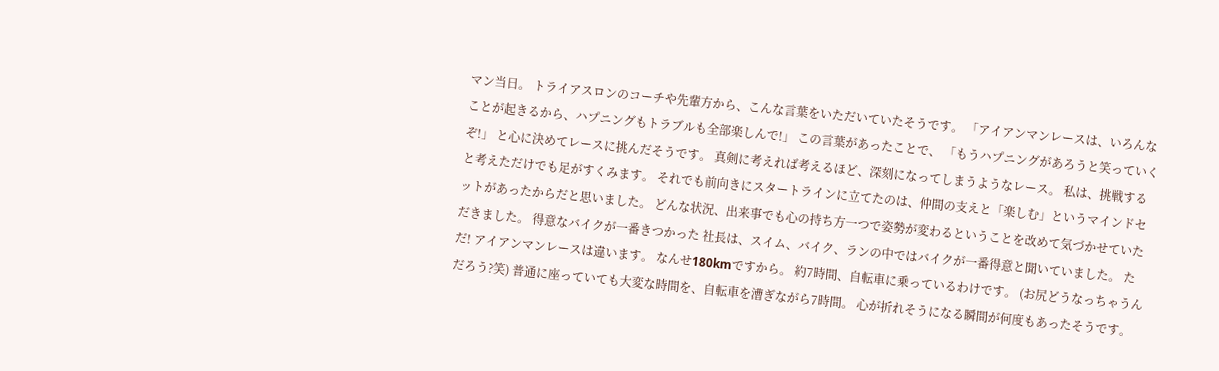マン当日。 トライアスロンのコーチや先輩方から、こんな言葉をいただいていたそうです。 「アイアンマンレースは、いろんなことが起きるから、ハプニングもトラブルも全部楽しんで!」 この言葉があったことで、 「もうハプニングがあろうと笑っていくぞ!」 と心に決めてレースに挑んだそうです。 真剣に考えれば考えるほど、深刻になってしまうようなレース。 私は、挑戦すると考えただけでも足がすくみます。 それでも前向きにスタートラインに立てたのは、仲間の支えと「楽しむ」というマインドセットがあったからだと思いました。 どんな状況、出来事でも心の持ち方一つで姿勢が変わるということを改めて気づかせていただきました。 得意なバイクが一番きつかった 社長は、スイム、バイク、ランの中ではバイクが一番得意と聞いていました。 ただ! アイアンマンレースは違います。 なんせ180kmですから。 約7時間、自転車に乗っているわけです。 (お尻どうなっちゃうんだろう?笑) 普通に座っていても大変な時間を、自転車を漕ぎながら7時間。 心が折れそうになる瞬間が何度もあったそうです。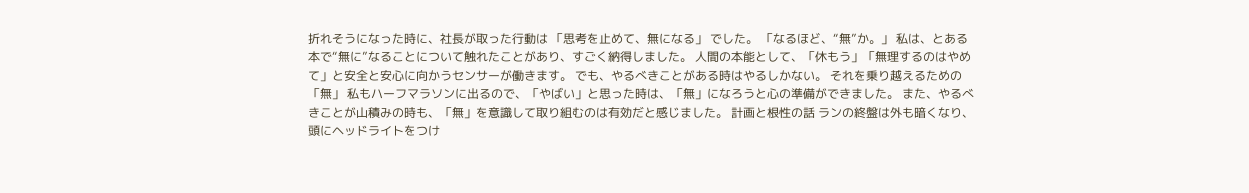折れそうになった時に、社長が取った行動は 「思考を止めて、無になる」 でした。 「なるほど、“無”か。」 私は、とある本で“無に”なることについて触れたことがあり、すごく納得しました。 人間の本能として、「休もう」「無理するのはやめて」と安全と安心に向かうセンサーが働きます。 でも、やるべきことがある時はやるしかない。 それを乗り越えるための「無」 私もハーフマラソンに出るので、「やばい」と思った時は、「無」になろうと心の準備ができました。 また、やるべきことが山積みの時も、「無」を意識して取り組むのは有効だと感じました。 計画と根性の話 ランの終盤は外も暗くなり、頭にヘッドライトをつけ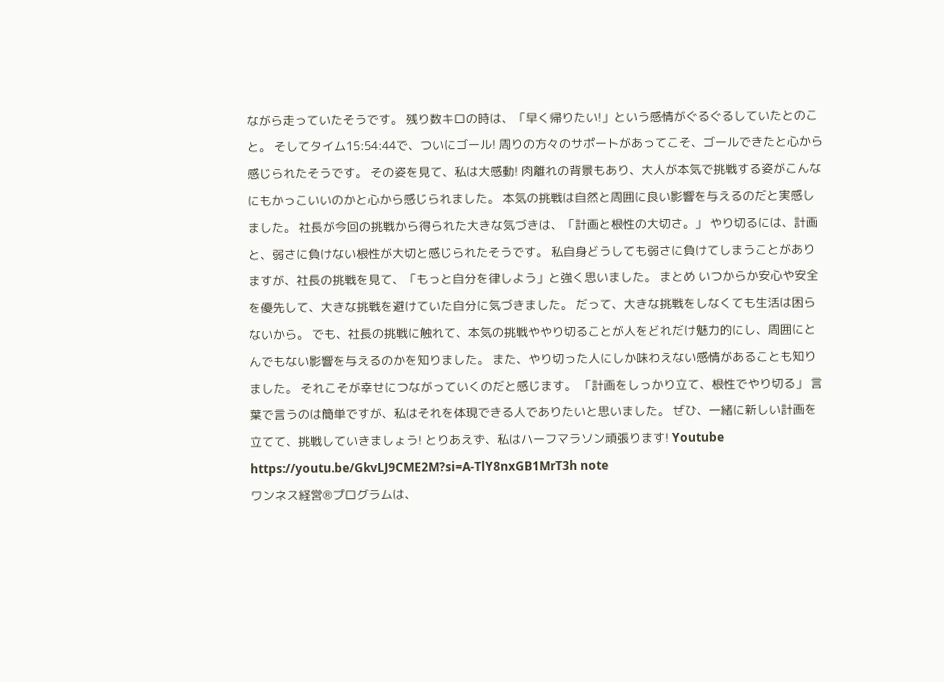ながら走っていたそうです。 残り数キロの時は、「早く帰りたい!」という感情がぐるぐるしていたとのこと。 そしてタイム15:54:44で、ついにゴール! 周りの方々のサポートがあってこそ、ゴールできたと心から感じられたそうです。 その姿を見て、私は大感動! 肉離れの背景もあり、大人が本気で挑戦する姿がこんなにもかっこいいのかと心から感じられました。 本気の挑戦は自然と周囲に良い影響を与えるのだと実感しました。 社長が今回の挑戦から得られた大きな気づきは、「計画と根性の大切さ。」 やり切るには、計画と、弱さに負けない根性が大切と感じられたそうです。 私自身どうしても弱さに負けてしまうことがありますが、社長の挑戦を見て、「もっと自分を律しよう」と強く思いました。 まとめ いつからか安心や安全を優先して、大きな挑戦を避けていた自分に気づきました。 だって、大きな挑戦をしなくても生活は困らないから。 でも、社長の挑戦に触れて、本気の挑戦ややり切ることが人をどれだけ魅力的にし、周囲にとんでもない影響を与えるのかを知りました。 また、やり切った人にしか味わえない感情があることも知りました。 それこそが幸せにつながっていくのだと感じます。 「計画をしっかり立て、根性でやり切る」 言葉で言うのは簡単ですが、私はそれを体現できる人でありたいと思いました。 ぜひ、一緒に新しい計画を立てて、挑戦していきましょう! とりあえず、私はハーフマラソン頑張ります! Youtube https://youtu.be/GkvLJ9CME2M?si=A-TlY8nxGB1MrT3h note
ワンネス経営®プログラムは、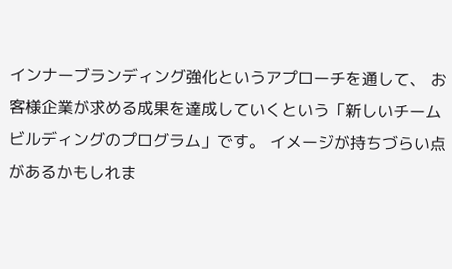インナーブランディング強化というアプローチを通して、 お客様企業が求める成果を達成していくという「新しいチームビルディングのプログラム」です。 イメージが持ちづらい点があるかもしれま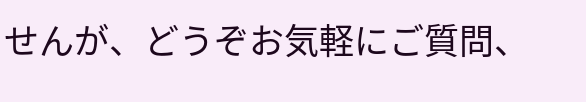せんが、どうぞお気軽にご質問、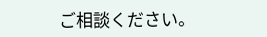ご相談ください。